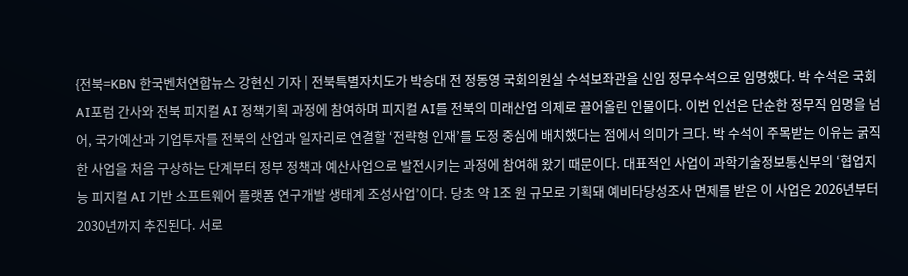{전북=KBN 한국벤처연합뉴스 강현신 기자 | 전북특별자치도가 박승대 전 정동영 국회의원실 수석보좌관을 신임 정무수석으로 임명했다. 박 수석은 국회 AI포럼 간사와 전북 피지컬 AI 정책기획 과정에 참여하며 피지컬 AI를 전북의 미래산업 의제로 끌어올린 인물이다. 이번 인선은 단순한 정무직 임명을 넘어, 국가예산과 기업투자를 전북의 산업과 일자리로 연결할 ‘전략형 인재’를 도정 중심에 배치했다는 점에서 의미가 크다. 박 수석이 주목받는 이유는 굵직한 사업을 처음 구상하는 단계부터 정부 정책과 예산사업으로 발전시키는 과정에 참여해 왔기 때문이다. 대표적인 사업이 과학기술정보통신부의 ‘협업지능 피지컬 AI 기반 소프트웨어 플랫폼 연구개발 생태계 조성사업’이다. 당초 약 1조 원 규모로 기획돼 예비타당성조사 면제를 받은 이 사업은 2026년부터 2030년까지 추진된다. 서로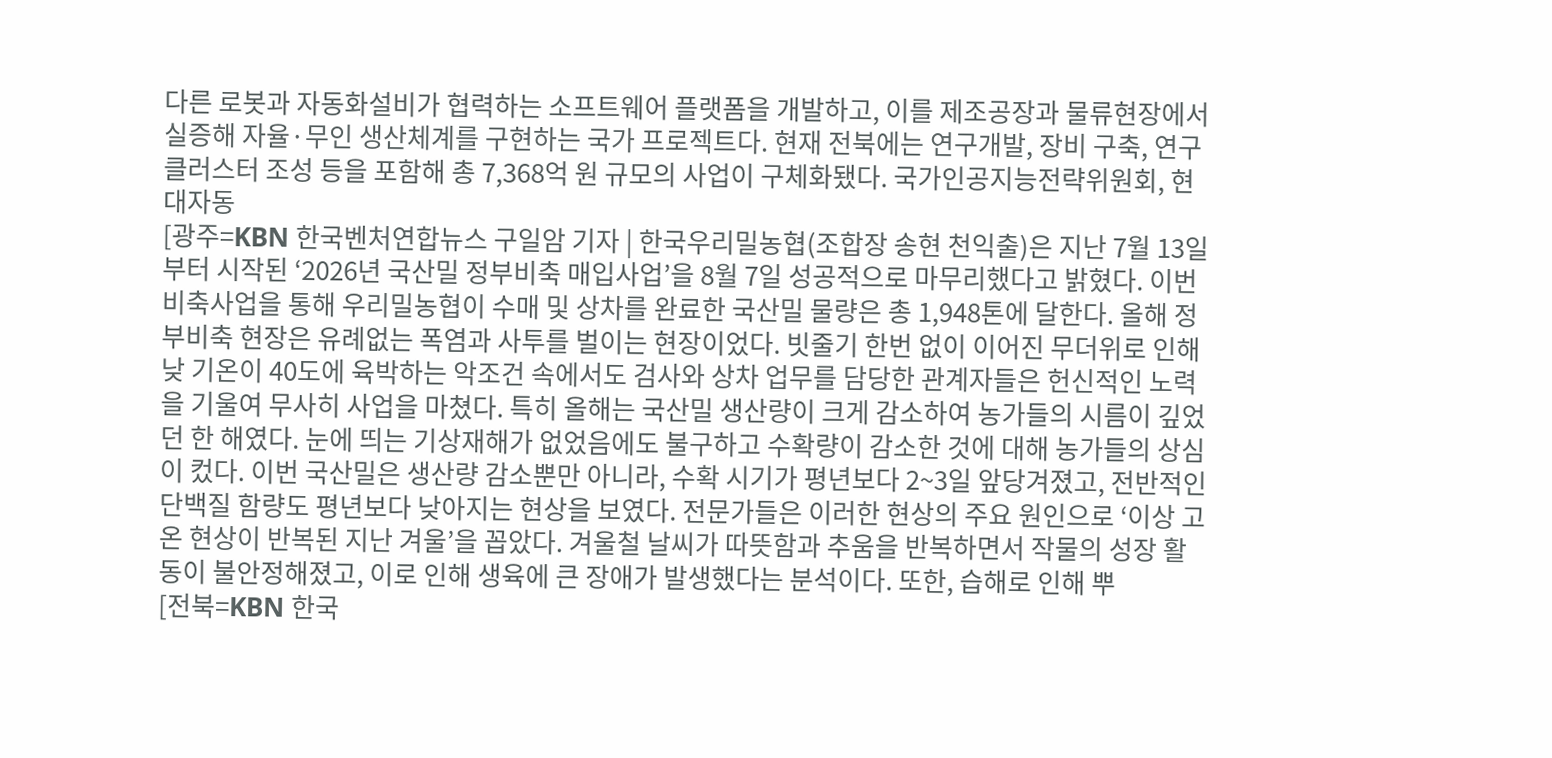다른 로봇과 자동화설비가 협력하는 소프트웨어 플랫폼을 개발하고, 이를 제조공장과 물류현장에서 실증해 자율·무인 생산체계를 구현하는 국가 프로젝트다. 현재 전북에는 연구개발, 장비 구축, 연구클러스터 조성 등을 포함해 총 7,368억 원 규모의 사업이 구체화됐다. 국가인공지능전략위원회, 현대자동
[광주=KBN 한국벤처연합뉴스 구일암 기자 | 한국우리밀농협(조합장 송현 천익출)은 지난 7월 13일부터 시작된 ‘2026년 국산밀 정부비축 매입사업’을 8월 7일 성공적으로 마무리했다고 밝혔다. 이번 비축사업을 통해 우리밀농협이 수매 및 상차를 완료한 국산밀 물량은 총 1,948톤에 달한다. 올해 정부비축 현장은 유례없는 폭염과 사투를 벌이는 현장이었다. 빗줄기 한번 없이 이어진 무더위로 인해 낮 기온이 40도에 육박하는 악조건 속에서도 검사와 상차 업무를 담당한 관계자들은 헌신적인 노력을 기울여 무사히 사업을 마쳤다. 특히 올해는 국산밀 생산량이 크게 감소하여 농가들의 시름이 깊었던 한 해였다. 눈에 띄는 기상재해가 없었음에도 불구하고 수확량이 감소한 것에 대해 농가들의 상심이 컸다. 이번 국산밀은 생산량 감소뿐만 아니라, 수확 시기가 평년보다 2~3일 앞당겨졌고, 전반적인 단백질 함량도 평년보다 낮아지는 현상을 보였다. 전문가들은 이러한 현상의 주요 원인으로 ‘이상 고온 현상이 반복된 지난 겨울’을 꼽았다. 겨울철 날씨가 따뜻함과 추움을 반복하면서 작물의 성장 활동이 불안정해졌고, 이로 인해 생육에 큰 장애가 발생했다는 분석이다. 또한, 습해로 인해 뿌
[전북=KBN 한국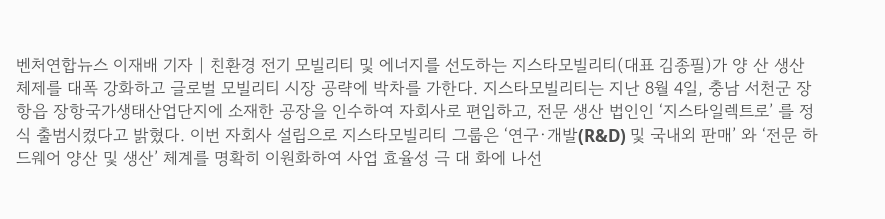벤처연합뉴스 이재배 기자 | 친환경 전기 모빌리티 및 에너지를 선도하는 지스타모빌리티(대표 김종필)가 양 산 생산 체제를 대폭 강화하고 글로벌 모빌리티 시장 공략에 박차를 가한다. 지스타모빌리티는 지난 8월 4일, 충남 서천군 장항읍 장항국가생태산업단지에 소재한 공장을 인수하여 자회사로 편입하고, 전문 생산 법인인 ‘지스타일렉트로’ 를 정식 출범시켰다고 밝혔다. 이번 자회사 설립으로 지스타모빌리티 그룹은 ‘연구·개발(R&D) 및 국내외 판매’ 와 ‘전문 하드웨어 양산 및 생산’ 체계를 명확히 이원화하여 사업 효율성 극 대 화에 나선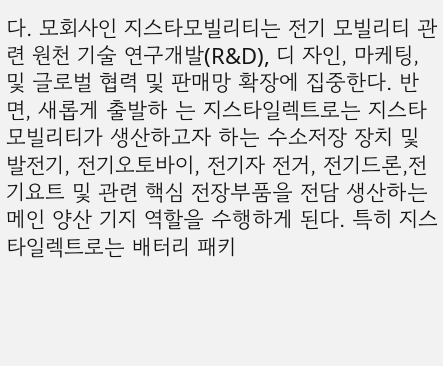다. 모회사인 지스타모빌리티는 전기 모빌리티 관련 원천 기술 연구개발(R&D), 디 자인, 마케팅, 및 글로벌 협력 및 판매망 확장에 집중한다. 반면, 새롭게 출발하 는 지스타일렉트로는 지스타모빌리티가 생산하고자 하는 수소저장 장치 및 발전기, 전기오토바이, 전기자 전거, 전기드론,전기요트 및 관련 핵심 전장부품을 전담 생산하는 메인 양산 기지 역할을 수행하게 된다. 특히 지스타일렉트로는 배터리 패키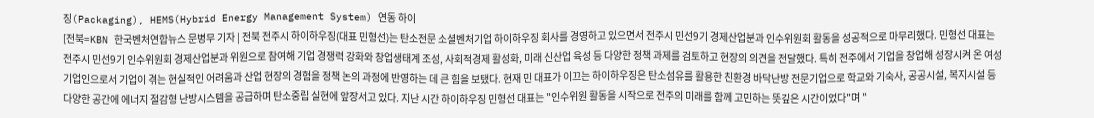징(Packaging), HEMS(Hybrid Energy Management System) 연동 하이
[전북=KBN 한국벤처연합뉴스 문병무 기자 | 전북 전주시 하이하우징(대표 민형선)는 탄소전문 소셜벤처기업 하이하우징 회사를 경영하고 있으면서 전주시 민선9기 경제산업분과 인수위원회 활동을 성공적으로 마무리했다. 민형선 대표는 전주시 민선9기 인수위원회 경제산업분과 위원으로 참여해 기업 경쟁력 강화와 창업생태계 조성, 사회적경제 활성화, 미래 신산업 육성 등 다양한 정책 과제를 검토하고 현장의 의견을 전달했다. 특히 전주에서 기업을 창업해 성장시켜 온 여성기업인으로서 기업이 겪는 현실적인 어려움과 산업 현장의 경험을 정책 논의 과정에 반영하는 데 큰 힘을 보탰다. 현재 민 대표가 이끄는 하이하우징은 탄소섬유를 활용한 친환경 바닥난방 전문기업으로 학교와 기숙사, 공공시설, 복지시설 등 다양한 공간에 에너지 절감형 난방시스템을 공급하며 탄소중립 실현에 앞장서고 있다. 지난 시간 하이하우징 민형선 대표는 "인수위원 활동을 시작으로 전주의 미래를 함께 고민하는 뜻깊은 시간이었다"며 "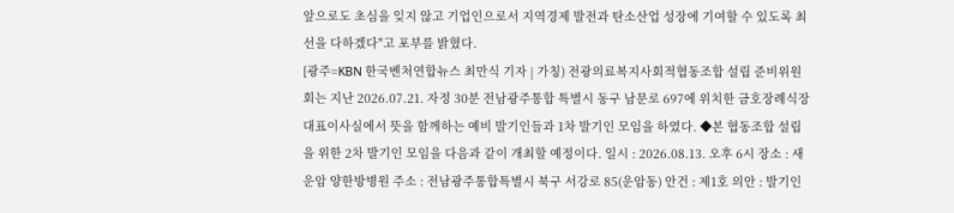앞으로도 초심을 잊지 않고 기업인으로서 지역경제 발전과 탄소산업 성장에 기여할 수 있도록 최선을 다하겠다"고 포부를 밝혔다.
[광주=KBN 한국벤처연합뉴스 최만식 기자 | 가칭) 전광의료복지사회적협동조합 설립 준비위원회는 지난 2026.07.21. 자정 30분 전남광주통합 특별시 동구 남문로 697에 위치한 금호장례식장 대표이사실에서 뜻을 함께하는 예비 발기인들과 1차 발기인 모임을 하였다. ◆본 협동조합 설립을 위한 2차 발기인 모임을 다음과 같이 개최할 예정이다. 일시 : 2026.08.13. 오후 6시 장소 : 새운암 양한방병원 주소 : 전남광주통합특별시 북구 서강로 85(운암동) 안건 : 제1호 의안 : 발기인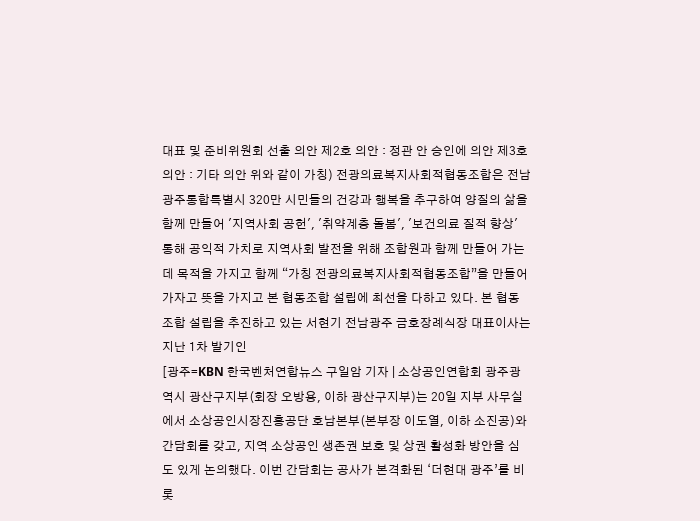대표 및 준비위원회 선출 의안 제2호 의안 : 정관 안 승인에 의안 제3호 의안 : 기타 의안 위와 같이 가칭) 전광의료복지사회적협동조합은 전남광주통합특별시 320만 시민들의 건강과 행복을 추구하여 양질의 삶을 함께 만들어 '지역사회 공헌', '취약계층 돌봄', '보건의료 질적 향상' 통해 공익적 가치로 지역사회 발전을 위해 조합원과 함께 만들어 가는 데 목적을 가지고 함께 “가칭 전광의료복지사회적협동조합”을 만들어 가자고 뜻을 가지고 본 협동조합 설립에 최선을 다하고 있다. 본 협동조합 설립을 추진하고 있는 서현기 전남광주 금호장례식장 대표이사는 지난 1차 발기인
[광주=KBN 한국벤처연합뉴스 구일암 기자 | 소상공인연합회 광주광역시 광산구지부(회장 오방용, 이하 광산구지부)는 20일 지부 사무실에서 소상공인시장진흥공단 호남본부(본부장 이도열, 이하 소진공)와 간담회를 갖고, 지역 소상공인 생존권 보호 및 상권 활성화 방안을 심도 있게 논의했다. 이번 간담회는 공사가 본격화된 ‘더현대 광주’를 비롯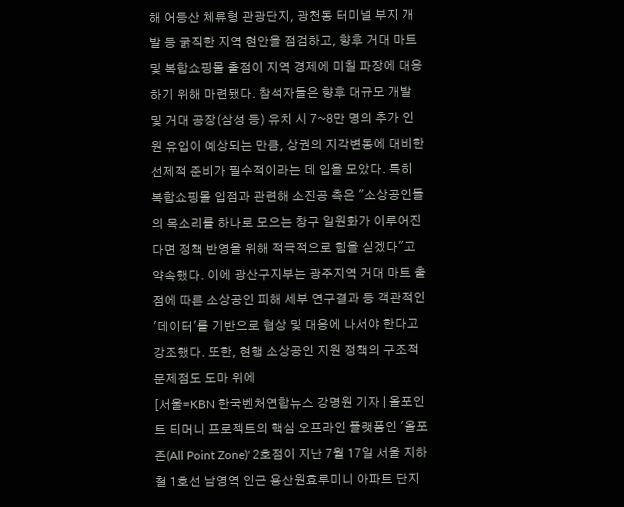해 어등산 체류형 관광단지, 광천동 터미널 부지 개발 등 굵직한 지역 현안을 점검하고, 향후 거대 마트 및 복합쇼핑몰 출점이 지역 경제에 미칠 파장에 대응하기 위해 마련됐다. 참석자들은 향후 대규모 개발 및 거대 공장(삼성 등) 유치 시 7~8만 명의 추가 인원 유입이 예상되는 만큼, 상권의 지각변동에 대비한 선제적 준비가 필수적이라는 데 입을 모았다. 특히 복합쇼핑몰 입점과 관련해 소진공 측은 "소상공인들의 목소리를 하나로 모으는 창구 일원화가 이루어진다면 정책 반영을 위해 적극적으로 힘을 싣겠다"고 약속했다. 이에 광산구지부는 광주지역 거대 마트 출점에 따른 소상공인 피해 세부 연구결과 등 객관적인 '데이터'를 기반으로 협상 및 대응에 나서야 한다고 강조했다. 또한, 현행 소상공인 지원 정책의 구조적 문제점도 도마 위에
[서울=KBN 한국벤처연합뉴스 강명원 기자 | 올포인트 티머니 프로젝트의 핵심 오프라인 플랫폼인 '올포존(All Point Zone)' 2호점이 지난 7월 17일 서울 지하철 1호선 남영역 인근 용산원효루미니 아파트 단지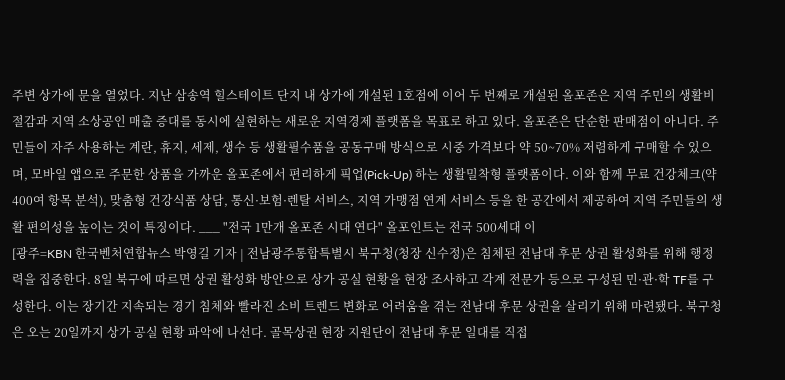주변 상가에 문을 열었다. 지난 삼송역 힐스테이트 단지 내 상가에 개설된 1호점에 이어 두 번째로 개설된 올포존은 지역 주민의 생활비 절감과 지역 소상공인 매출 증대를 동시에 실현하는 새로운 지역경제 플랫폼을 목표로 하고 있다. 올포존은 단순한 판매점이 아니다. 주민들이 자주 사용하는 계란, 휴지, 세제, 생수 등 생활필수품을 공동구매 방식으로 시중 가격보다 약 50~70% 저렴하게 구매할 수 있으며, 모바일 앱으로 주문한 상품을 가까운 올포존에서 편리하게 픽업(Pick-Up) 하는 생활밀착형 플랫폼이다. 이와 함께 무료 건강체크(약 400여 항목 분석), 맞춤형 건강식품 상담, 통신·보험·렌탈 서비스, 지역 가맹점 연계 서비스 등을 한 공간에서 제공하여 지역 주민들의 생활 편의성을 높이는 것이 특징이다. ___ "전국 1만개 올포존 시대 연다" 올포인트는 전국 500세대 이
[광주=KBN 한국벤처연합뉴스 박영길 기자 | 전남광주통합특별시 북구청(청장 신수정)은 침체된 전남대 후문 상권 활성화를 위해 행정력을 집중한다. 8일 북구에 따르면 상권 활성화 방안으로 상가 공실 현황을 현장 조사하고 각계 전문가 등으로 구성된 민·관·학 TF를 구성한다. 이는 장기간 지속되는 경기 침체와 빨라진 소비 트렌드 변화로 어려움을 겪는 전남대 후문 상권을 살리기 위해 마련됐다. 북구청은 오는 20일까지 상가 공실 현황 파악에 나선다. 골목상권 현장 지원단이 전남대 후문 일대를 직접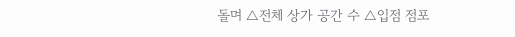돌며 △전체 상가 공간 수 △입점 점포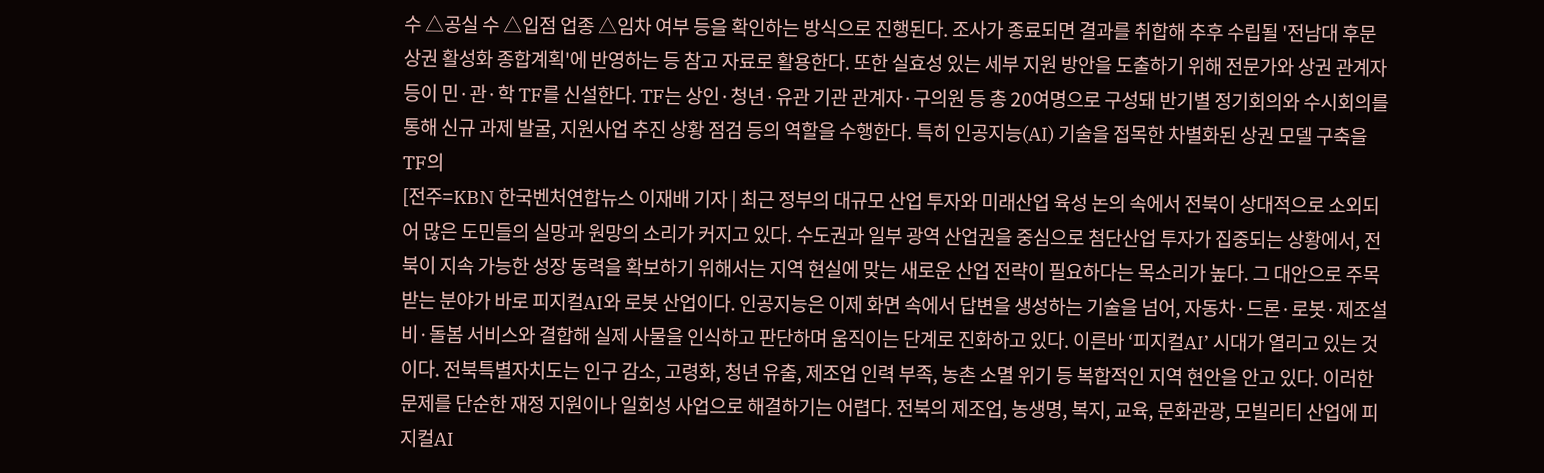수 △공실 수 △입점 업종 △임차 여부 등을 확인하는 방식으로 진행된다. 조사가 종료되면 결과를 취합해 추후 수립될 '전남대 후문 상권 활성화 종합계획'에 반영하는 등 참고 자료로 활용한다. 또한 실효성 있는 세부 지원 방안을 도출하기 위해 전문가와 상권 관계자 등이 민·관·학 TF를 신설한다. TF는 상인·청년·유관 기관 관계자·구의원 등 총 20여명으로 구성돼 반기별 정기회의와 수시회의를 통해 신규 과제 발굴, 지원사업 추진 상황 점검 등의 역할을 수행한다. 특히 인공지능(AI) 기술을 접목한 차별화된 상권 모델 구축을 TF의
[전주=KBN 한국벤처연합뉴스 이재배 기자 | 최근 정부의 대규모 산업 투자와 미래산업 육성 논의 속에서 전북이 상대적으로 소외되어 많은 도민들의 실망과 원망의 소리가 커지고 있다. 수도권과 일부 광역 산업권을 중심으로 첨단산업 투자가 집중되는 상황에서, 전북이 지속 가능한 성장 동력을 확보하기 위해서는 지역 현실에 맞는 새로운 산업 전략이 필요하다는 목소리가 높다. 그 대안으로 주목받는 분야가 바로 피지컬AI와 로봇 산업이다. 인공지능은 이제 화면 속에서 답변을 생성하는 기술을 넘어, 자동차·드론·로봇·제조설비·돌봄 서비스와 결합해 실제 사물을 인식하고 판단하며 움직이는 단계로 진화하고 있다. 이른바 ‘피지컬AI’ 시대가 열리고 있는 것이다. 전북특별자치도는 인구 감소, 고령화, 청년 유출, 제조업 인력 부족, 농촌 소멸 위기 등 복합적인 지역 현안을 안고 있다. 이러한 문제를 단순한 재정 지원이나 일회성 사업으로 해결하기는 어렵다. 전북의 제조업, 농생명, 복지, 교육, 문화관광, 모빌리티 산업에 피지컬AI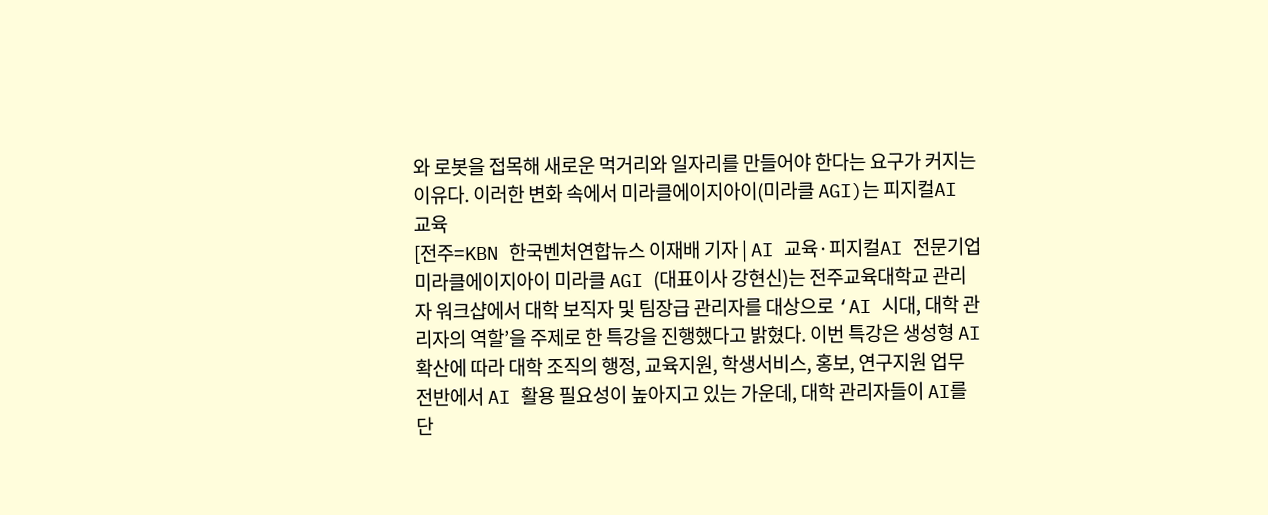와 로봇을 접목해 새로운 먹거리와 일자리를 만들어야 한다는 요구가 커지는 이유다. 이러한 변화 속에서 미라클에이지아이(미라클 AGI)는 피지컬AI 교육
[전주=KBN 한국벤처연합뉴스 이재배 기자 | AI 교육·피지컬AI 전문기업 미라클에이지아이 미라클 AGI (대표이사 강현신)는 전주교육대학교 관리자 워크샵에서 대학 보직자 및 팀장급 관리자를 대상으로 ‘AI 시대, 대학 관리자의 역할’을 주제로 한 특강을 진행했다고 밝혔다. 이번 특강은 생성형 AI 확산에 따라 대학 조직의 행정, 교육지원, 학생서비스, 홍보, 연구지원 업무 전반에서 AI 활용 필요성이 높아지고 있는 가운데, 대학 관리자들이 AI를 단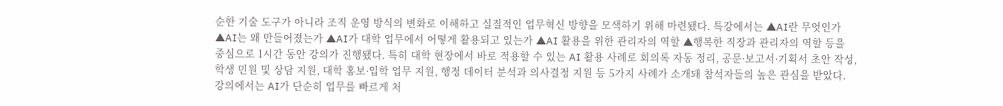순한 기술 도구가 아니라 조직 운영 방식의 변화로 이해하고 실질적인 업무혁신 방향을 모색하기 위해 마련됐다. 특강에서는 ▲AI란 무엇인가 ▲AI는 왜 만들어졌는가 ▲AI가 대학 업무에서 어떻게 활용되고 있는가 ▲AI 활용을 위한 관리자의 역할 ▲행복한 직장과 관리자의 역할 등을 중심으로 1시간 동안 강의가 진행됐다. 특히 대학 현장에서 바로 적용할 수 있는 AI 활용 사례로 회의록 자동 정리, 공문·보고서·기획서 초안 작성, 학생 민원 및 상담 지원, 대학 홍보·입학 업무 지원, 행정 데이터 분석과 의사결정 지원 등 5가지 사례가 소개돼 참석자들의 높은 관심을 받았다. 강의에서는 AI가 단순히 업무를 빠르게 처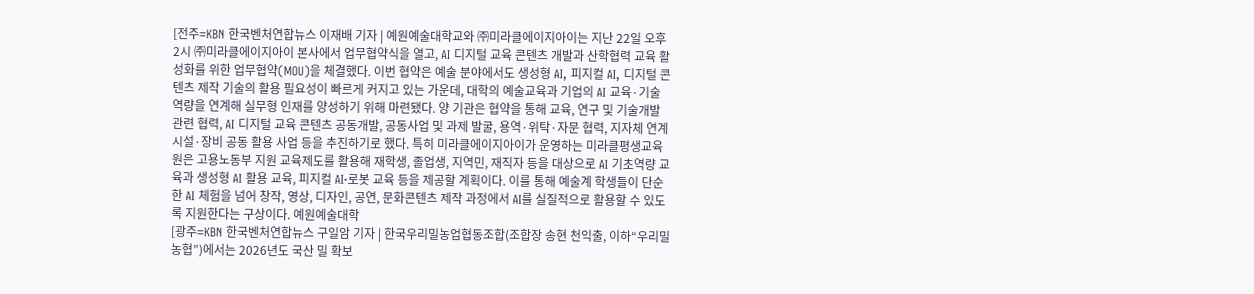[전주=KBN 한국벤처연합뉴스 이재배 기자 | 예원예술대학교와 ㈜미라클에이지아이는 지난 22일 오후 2시 ㈜미라클에이지아이 본사에서 업무협약식을 열고, AI 디지털 교육 콘텐츠 개발과 산학협력 교육 활성화를 위한 업무협약(MOU)을 체결했다. 이번 협약은 예술 분야에서도 생성형 AI, 피지컬 AI, 디지털 콘텐츠 제작 기술의 활용 필요성이 빠르게 커지고 있는 가운데, 대학의 예술교육과 기업의 AI 교육·기술 역량을 연계해 실무형 인재를 양성하기 위해 마련됐다. 양 기관은 협약을 통해 교육, 연구 및 기술개발 관련 협력, AI 디지털 교육 콘텐츠 공동개발, 공동사업 및 과제 발굴, 용역·위탁·자문 협력, 지자체 연계 시설·장비 공동 활용 사업 등을 추진하기로 했다. 특히 미라클에이지아이가 운영하는 미라클평생교육원은 고용노동부 지원 교육제도를 활용해 재학생, 졸업생, 지역민, 재직자 등을 대상으로 AI 기초역량 교육과 생성형 AI 활용 교육, 피지컬 AI·로봇 교육 등을 제공할 계획이다. 이를 통해 예술계 학생들이 단순한 AI 체험을 넘어 창작, 영상, 디자인, 공연, 문화콘텐츠 제작 과정에서 AI를 실질적으로 활용할 수 있도록 지원한다는 구상이다. 예원예술대학
[광주=KBN 한국벤처연합뉴스 구일암 기자 | 한국우리밀농업협동조합(조합장 송현 천익출, 이하“우리밀농협”)에서는 2026년도 국산 밀 확보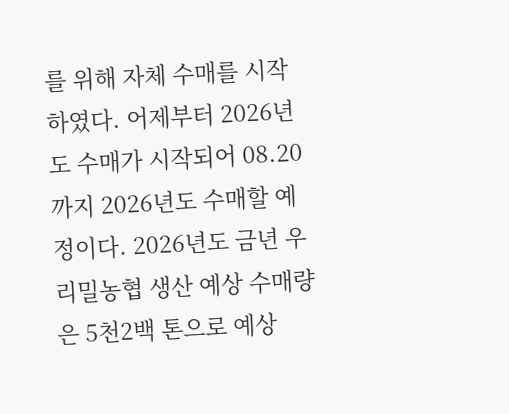를 위해 자체 수매를 시작하였다. 어제부터 2026년도 수매가 시작되어 08.20까지 2026년도 수매할 예정이다. 2026년도 금년 우리밀농협 생산 예상 수매량은 5천2백 톤으로 예상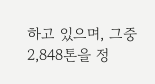하고 있으며, 그중 2,848톤을 정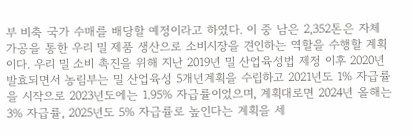부 비축 국가 수매를 배당할 예정이라고 하였다. 이 중 남은 2,352톤은 자체 가공을 통한 우리 밀 제품 생산으로 소비시장을 견인하는 역할을 수행할 계획이다. 우리 밀 소비 촉진을 위해 지난 2019년 밀 산업육성법 제정 이후 2020년 발효되면서 농림부는 밀 산업육성 5개년계획을 수립하고 2021년도 1% 자급률을 시작으로 2023년도에는 1.95% 자급률이었으며, 계획대로면 2024년 올해는 3% 자급률, 2025년도 5% 자급률로 높인다는 계획을 세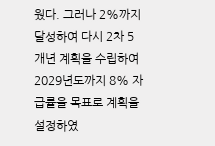웠다. 그러나 2%까지 달성하여 다시 2차 5개년 계획을 수립하여 2029년도까지 8% 자급률을 목표로 계획을 설정하였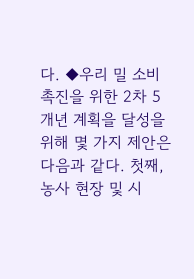다. ◆우리 밀 소비 촉진을 위한 2차 5개년 계획을 달성을 위해 몇 가지 제안은 다음과 같다. 첫째, 농사 현장 및 시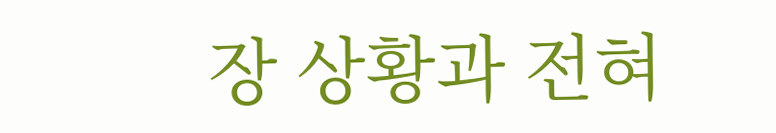장 상황과 전혀